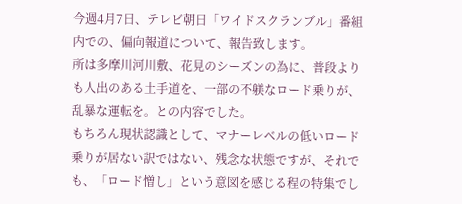今週4月7日、テレビ朝日「ワイドスクランブル」番組内での、偏向報道について、報告致します。
所は多摩川河川敷、花見のシーズンの為に、普段よりも人出のある土手道を、一部の不躾なロード乗りが、乱暴な運転を。との内容でした。
もちろん現状認識として、マナーレベルの低いロード乗りが居ない訳ではない、残念な状態ですが、それでも、「ロード憎し」という意図を感じる程の特集でし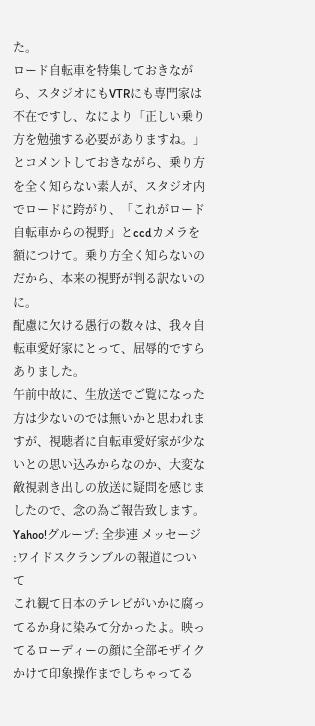た。
ロード自転車を特集しておきながら、スタジオにもVTRにも専門家は不在ですし、なにより「正しい乗り方を勉強する必要がありますね。」とコメントしておきながら、乗り方を全く知らない素人が、スタジオ内でロードに跨がり、「これがロード自転車からの視野」とccdカメラを額につけて。乗り方全く知らないのだから、本来の視野が判る訳ないのに。
配慮に欠ける愚行の数々は、我々自転車愛好家にとって、屈辱的ですらありました。
午前中故に、生放送でご覧になった方は少ないのでは無いかと思われますが、視聴者に自転車愛好家が少ないとの思い込みからなのか、大変な敵視剥き出しの放送に疑問を感じましたので、念の為ご報告致します。
Yahoo!グループ: 全歩連 メッセージ :ワイドスクランブルの報道について
これ観て日本のテレビがいかに腐ってるか身に染みて分かったよ。映ってるローディーの顔に全部モザイクかけて印象操作までしちゃってる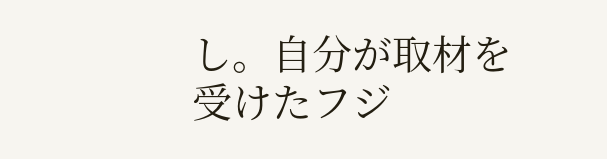し。自分が取材を受けたフジ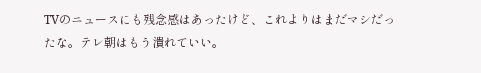TVのニュースにも残念感はあったけど、これよりはまだマシだったな。テレ朝はもう潰れていい。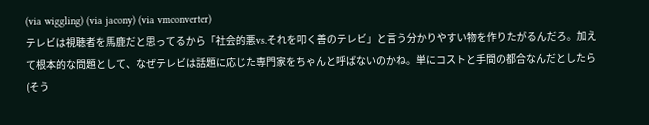(via wiggling) (via jacony) (via vmconverter)
テレビは視聴者を馬鹿だと思ってるから「社会的悪vs.それを叩く善のテレビ」と言う分かりやすい物を作りたがるんだろ。加えて根本的な問題として、なぜテレビは話題に応じた専門家をちゃんと呼ばないのかね。単にコストと手間の都合なんだとしたら(そう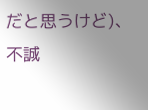だと思うけど)、不誠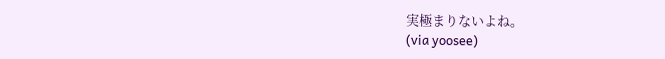実極まりないよね。
(via yoosee)